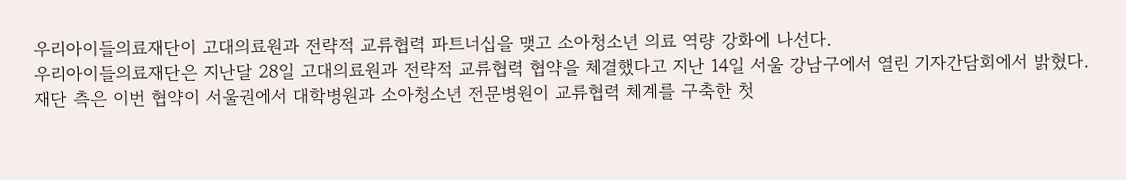우리아이들의료재단이 고대의료원과 전략적 교류협력 파트너십을 맺고 소아청소년 의료 역량 강화에 나선다.
우리아이들의료재단은 지난달 28일 고대의료원과 전략적 교류협력 협약을 체결했다고 지난 14일 서울 강남구에서 열린 기자간담회에서 밝혔다. 재단 측은 이번 협약이 서울권에서 대학병원과 소아청소년 전문병원이 교류협력 체계를 구축한 첫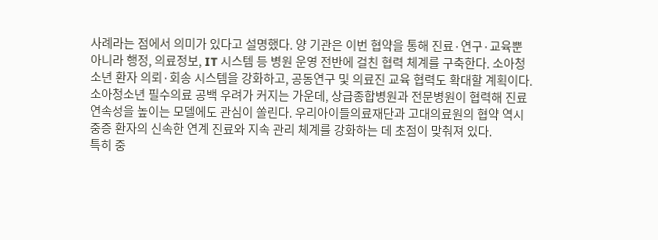사례라는 점에서 의미가 있다고 설명했다. 양 기관은 이번 협약을 통해 진료·연구·교육뿐 아니라 행정, 의료정보, IT 시스템 등 병원 운영 전반에 걸친 협력 체계를 구축한다. 소아청소년 환자 의뢰·회송 시스템을 강화하고, 공동연구 및 의료진 교육 협력도 확대할 계획이다.
소아청소년 필수의료 공백 우려가 커지는 가운데, 상급종합병원과 전문병원이 협력해 진료 연속성을 높이는 모델에도 관심이 쏠린다. 우리아이들의료재단과 고대의료원의 협약 역시 중증 환자의 신속한 연계 진료와 지속 관리 체계를 강화하는 데 초점이 맞춰져 있다.
특히 중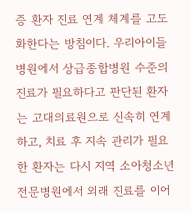증 환자 진료 연계 체계를 고도화한다는 방침이다. 우리아이들병원에서 상급종합병원 수준의 진료가 필요하다고 판단된 환자는 고대의료원으로 신속히 연계하고, 치료 후 지속 관리가 필요한 환자는 다시 지역 소아청소년 전문병원에서 외래 진료를 이어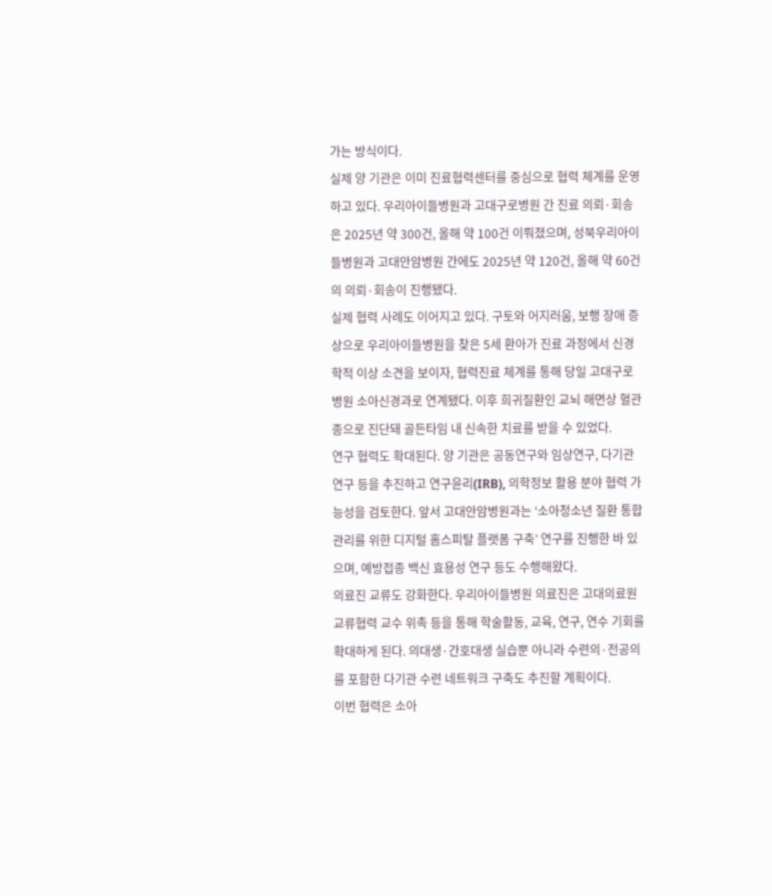가는 방식이다.
실제 양 기관은 이미 진료협력센터를 중심으로 협력 체계를 운영하고 있다. 우리아이들병원과 고대구로병원 간 진료 의뢰·회송은 2025년 약 300건, 올해 약 100건 이뤄졌으며, 성북우리아이들병원과 고대안암병원 간에도 2025년 약 120건, 올해 약 60건의 의뢰·회송이 진행됐다.
실제 협력 사례도 이어지고 있다. 구토와 어지러움, 보행 장애 증상으로 우리아이들병원을 찾은 5세 환아가 진료 과정에서 신경학적 이상 소견을 보이자, 협력진료 체계를 통해 당일 고대구로병원 소아신경과로 연계됐다. 이후 희귀질환인 교뇌 해면상 혈관종으로 진단돼 골든타임 내 신속한 치료를 받을 수 있었다.
연구 협력도 확대된다. 양 기관은 공동연구와 임상연구, 다기관 연구 등을 추진하고 연구윤리(IRB), 의학정보 활용 분야 협력 가능성을 검토한다. 앞서 고대안암병원과는 ‘소아청소년 질환 통합 관리를 위한 디지털 홈스피탈 플랫폼 구축’ 연구를 진행한 바 있으며, 예방접종 백신 효용성 연구 등도 수행해왔다.
의료진 교류도 강화한다. 우리아이들병원 의료진은 고대의료원 교류협력 교수 위촉 등을 통해 학술활동, 교육, 연구, 연수 기회를 확대하게 된다. 의대생·간호대생 실습뿐 아니라 수련의·전공의를 포함한 다기관 수련 네트워크 구축도 추진할 계획이다.
이번 협력은 소아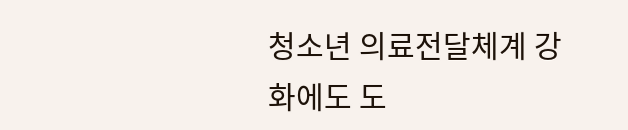청소년 의료전달체계 강화에도 도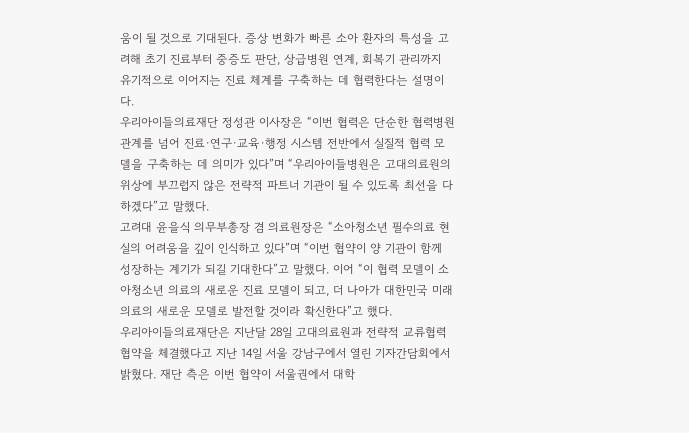움이 될 것으로 기대된다. 증상 변화가 빠른 소아 환자의 특성을 고려해 초기 진료부터 중증도 판단, 상급병원 연계, 회복기 관리까지 유기적으로 이어지는 진료 체계를 구축하는 데 협력한다는 설명이다.
우리아이들의료재단 정성관 이사장은 “이번 협력은 단순한 협력병원 관계를 넘어 진료·연구·교육·행정 시스템 전반에서 실질적 협력 모델을 구축하는 데 의미가 있다”며 “우리아이들병원은 고대의료원의 위상에 부끄럽지 않은 전략적 파트너 기관이 될 수 있도록 최선을 다하겠다”고 말했다.
고려대 윤을식 의무부총장 겸 의료원장은 “소아청소년 필수의료 현실의 어려움을 깊이 인식하고 있다”며 “이번 협약이 양 기관이 함께 성장하는 계기가 되길 기대한다”고 말했다. 이어 “이 협력 모델이 소아청소년 의료의 새로운 진료 모델이 되고, 더 나아가 대한민국 미래 의료의 새로운 모델로 발전할 것이라 확신한다”고 했다.
우리아이들의료재단은 지난달 28일 고대의료원과 전략적 교류협력 협약을 체결했다고 지난 14일 서울 강남구에서 열린 기자간담회에서 밝혔다. 재단 측은 이번 협약이 서울권에서 대학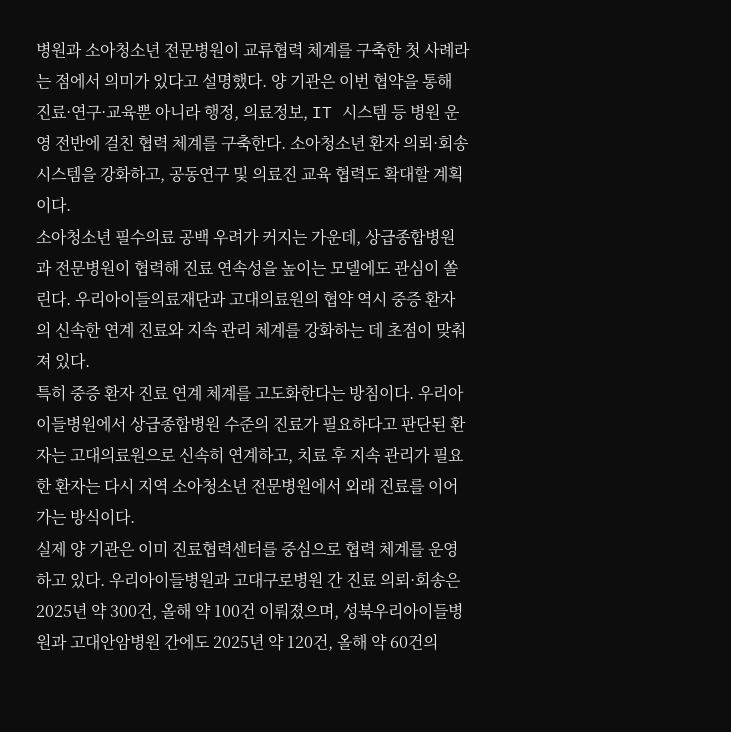병원과 소아청소년 전문병원이 교류협력 체계를 구축한 첫 사례라는 점에서 의미가 있다고 설명했다. 양 기관은 이번 협약을 통해 진료·연구·교육뿐 아니라 행정, 의료정보, IT 시스템 등 병원 운영 전반에 걸친 협력 체계를 구축한다. 소아청소년 환자 의뢰·회송 시스템을 강화하고, 공동연구 및 의료진 교육 협력도 확대할 계획이다.
소아청소년 필수의료 공백 우려가 커지는 가운데, 상급종합병원과 전문병원이 협력해 진료 연속성을 높이는 모델에도 관심이 쏠린다. 우리아이들의료재단과 고대의료원의 협약 역시 중증 환자의 신속한 연계 진료와 지속 관리 체계를 강화하는 데 초점이 맞춰져 있다.
특히 중증 환자 진료 연계 체계를 고도화한다는 방침이다. 우리아이들병원에서 상급종합병원 수준의 진료가 필요하다고 판단된 환자는 고대의료원으로 신속히 연계하고, 치료 후 지속 관리가 필요한 환자는 다시 지역 소아청소년 전문병원에서 외래 진료를 이어가는 방식이다.
실제 양 기관은 이미 진료협력센터를 중심으로 협력 체계를 운영하고 있다. 우리아이들병원과 고대구로병원 간 진료 의뢰·회송은 2025년 약 300건, 올해 약 100건 이뤄졌으며, 성북우리아이들병원과 고대안암병원 간에도 2025년 약 120건, 올해 약 60건의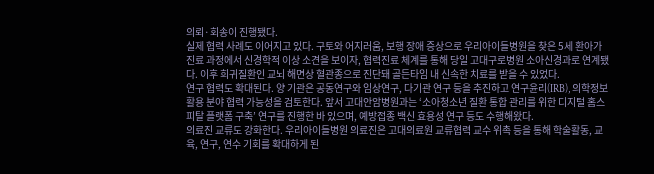의뢰·회송이 진행됐다.
실제 협력 사례도 이어지고 있다. 구토와 어지러움, 보행 장애 증상으로 우리아이들병원을 찾은 5세 환아가 진료 과정에서 신경학적 이상 소견을 보이자, 협력진료 체계를 통해 당일 고대구로병원 소아신경과로 연계됐다. 이후 희귀질환인 교뇌 해면상 혈관종으로 진단돼 골든타임 내 신속한 치료를 받을 수 있었다.
연구 협력도 확대된다. 양 기관은 공동연구와 임상연구, 다기관 연구 등을 추진하고 연구윤리(IRB), 의학정보 활용 분야 협력 가능성을 검토한다. 앞서 고대안암병원과는 ‘소아청소년 질환 통합 관리를 위한 디지털 홈스피탈 플랫폼 구축’ 연구를 진행한 바 있으며, 예방접종 백신 효용성 연구 등도 수행해왔다.
의료진 교류도 강화한다. 우리아이들병원 의료진은 고대의료원 교류협력 교수 위촉 등을 통해 학술활동, 교육, 연구, 연수 기회를 확대하게 된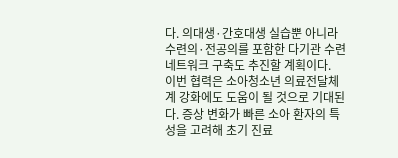다. 의대생·간호대생 실습뿐 아니라 수련의·전공의를 포함한 다기관 수련 네트워크 구축도 추진할 계획이다.
이번 협력은 소아청소년 의료전달체계 강화에도 도움이 될 것으로 기대된다. 증상 변화가 빠른 소아 환자의 특성을 고려해 초기 진료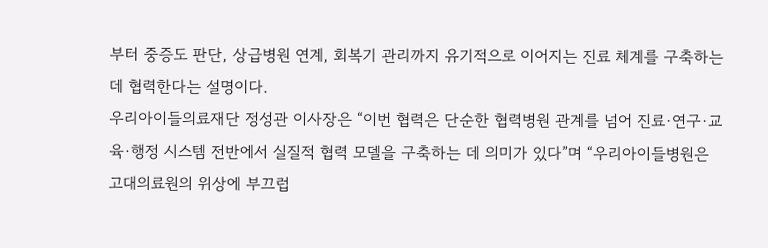부터 중증도 판단, 상급병원 연계, 회복기 관리까지 유기적으로 이어지는 진료 체계를 구축하는 데 협력한다는 설명이다.
우리아이들의료재단 정성관 이사장은 “이번 협력은 단순한 협력병원 관계를 넘어 진료·연구·교육·행정 시스템 전반에서 실질적 협력 모델을 구축하는 데 의미가 있다”며 “우리아이들병원은 고대의료원의 위상에 부끄럽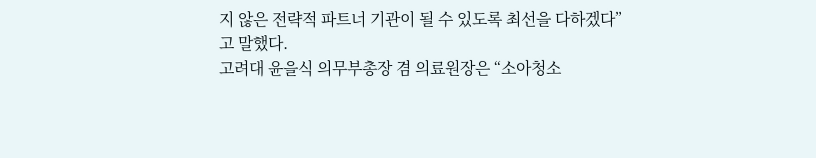지 않은 전략적 파트너 기관이 될 수 있도록 최선을 다하겠다”고 말했다.
고려대 윤을식 의무부총장 겸 의료원장은 “소아청소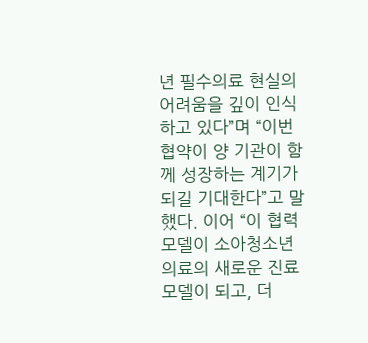년 필수의료 현실의 어려움을 깊이 인식하고 있다”며 “이번 협약이 양 기관이 함께 성장하는 계기가 되길 기대한다”고 말했다. 이어 “이 협력 모델이 소아청소년 의료의 새로운 진료 모델이 되고, 더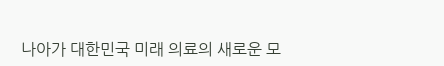나아가 대한민국 미래 의료의 새로운 모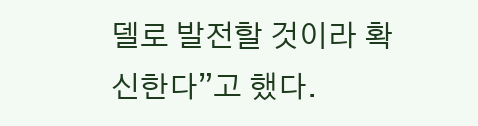델로 발전할 것이라 확신한다”고 했다.